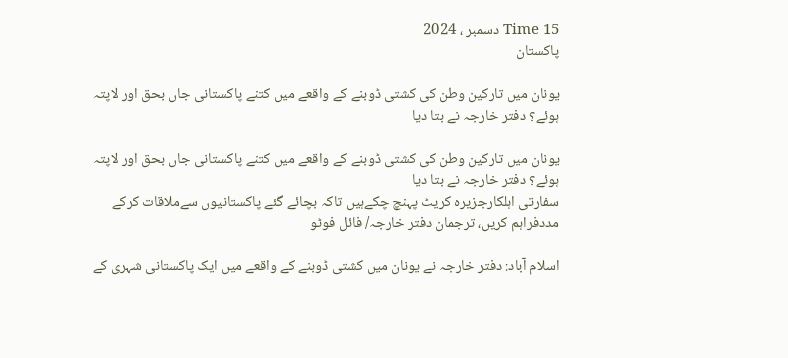Time 15 دسمبر ، 2024
پاکستان

یونان میں تارکین وطن کی کشتی ڈوبنے کے واقعے میں کتنے پاکستانی جاں بحق اور لاپتہ ہوئے؟ دفتر خارجہ نے بتا دیا

یونان میں تارکین وطن کی کشتی ڈوبنے کے واقعے میں کتنے پاکستانی جاں بحق اور لاپتہ ہوئے؟ دفتر خارجہ نے بتا دیا
سفارتی اہلکارجزیرہ کریٹ پہنچ چکےہیں تاکہ بچائے گئے پاکستانیوں سےملاقات کرکے مددفراہم کریں، ترجمان دفتر خارجہ/ فائل فوٹو

اسلام آباد: دفتر خارجہ نے یونان میں کشتی ڈوبنے کے واقعے میں ایک پاکستانی شہری کے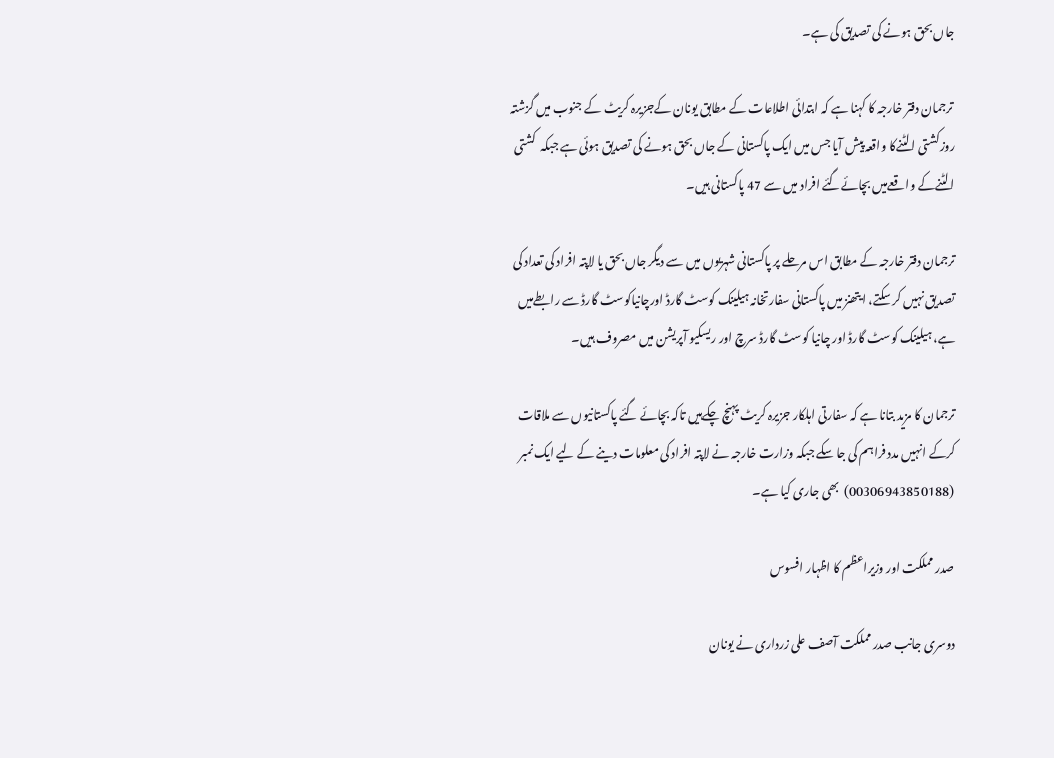جاں بحق ہونے کی تصدیق کی ہے۔

 ترجمان دفتر خارجہ کا کہنا ہے کہ ابتدائی اطلاعات کے مطابق یونان کےجزیرہ کریٹ کے جنوب میں گزشتہ روزکشتی الٹنےکا واقعہ پیش آیا جس میں ایک پاکستانی کے جاں بحق ہونے کی تصدیق ہوئی ہے جبکہ  کشتی الٹنےکے واقعےمیں بچائےگئے افراد میں سے 47 پاکستانی ہیں۔

ترجمان دفتر خارجہ کے مطابق اس مرحلے پر پاکستانی شہریوں میں سے دیگر جاں بحق یا لاپتہ افراد کی تعداد کی تصدیق نہیں کر سکتے، ایتھنز میں پاکستانی سفارتخانہ ہیلینک کوسٹ گارڈ اورچانیاکوسٹ گارڈ سے رابطےمیں ہے، ہیلینک کوسٹ گارڈ اور چانیا کوسٹ گارڈ سرچ اور ریسکیو آپریشن میں مصروف ہیں۔

ترجمان کا مزید بتانا ہے کہ سفارتی اہلکار جزیرہ کریٹ پہنچ چکےہیں تاکہ بچائے گئے پاکستانیوں سے ملاقات کرکے انہیں مدد فراہم کی جا سکے جبکہ وزارت خارجہ نے لاپتہ افراد کی معلومات دینے کے لیے ایک نمبر (00306943850188)  بھی جاری کیا ہے۔

صدر مملکت اور وزیراعظم کا اظہار افسوس

دوسری جانب صدر مملکت آصف علی زرداری نے یونان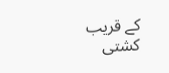کے قریب کشتی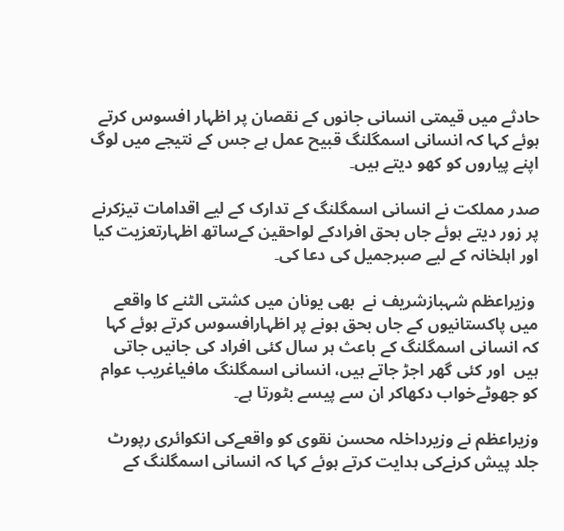حادثے میں قیمتی انسانی جانوں کے نقصان پر اظہار افسوس کرتے ہوئے کہا کہ انسانی اسمگلنگ قبیح عمل ہے جس کے نتیجے میں لوگ اپنے پیاروں کو کھو دیتے ہیں۔

صدر مملکت نے انسانی اسمگلنگ کے تدارک کے لیے اقدامات تیزکرنے پر زور دیتے ہوئے جاں بحق افرادکے لواحقین کےساتھ اظہارتعزیت کیا اور اہلخانہ کے لیے صبرجمیل کی دعا کی۔

 وزیراعظم شہبازشریف نے  بھی یونان میں کشتی الٹنے کا واقعے میں پاکستانیوں کے جاں بحق ہونے پر اظہارافسوس کرتے ہوئے کہا کہ انسانی اسمگلنگ کے باعث ہر سال کئی افراد کی جانیں جاتی ہیں  اور کئی گھر اجڑ جاتے ہیں، انسانی اسمگلنگ مافیاغریب عوام کو جھوٹےخواب دکھاکر ان سے پیسے بٹورتا ہے۔

وزیراعظم نے وزیرداخلہ محسن نقوی کو واقعےکی انکوائری رپورٹ جلد پیش کرنےکی ہدایت کرتے ہوئے کہا کہ انسانی اسمگلنگ کے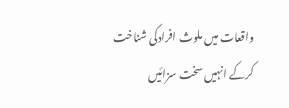واقعات میں ملوث افرادکی شناخت کرکے انہیں سخت سزائیں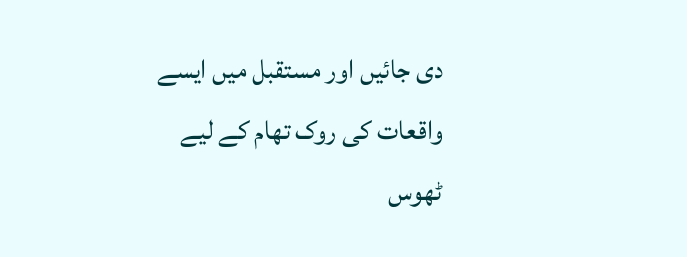دی جائیں اور مستقبل میں ایسے واقعات کی روک تھام کے لیے ٹھوس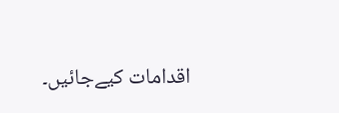اقدامات کیےجائیں۔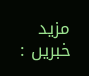مزید خبریں :